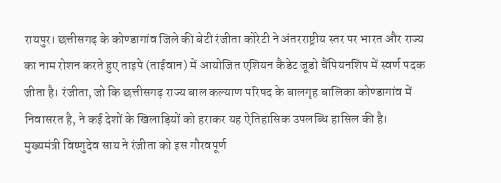रायपुर। छत्तीसगढ़ के कोण्डागांव जिले की बेटी रंजीता कोरेटी ने अंतरराष्ट्रीय स्तर पर भारत और राज्य का नाम रोशन करते हुए ताइपे (ताईवान) में आयोजित एशियन कैडेट जूडो चैंपियनशिप में स्वर्ण पदक जीता है। रंजीता, जो कि छत्तीसगढ़ राज्य बाल कल्याण परिषद के बालगृह बालिका कोण्डागांव में निवासरत है, ने कई देशों के खिलाड़ियों को हराकर यह ऐतिहासिक उपलब्धि हासिल की है।
मुख्यमंत्री विष्णुदेव साय ने रंजीता को इस गौरवपूर्ण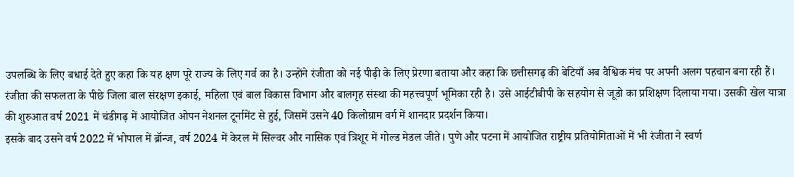उपलब्धि के लिए बधाई देते हुए कहा कि यह क्षण पूरे राज्य के लिए गर्व का है। उन्होंने रंजीता को नई पीढ़ी के लिए प्रेरणा बताया और कहा कि छत्तीसगढ़ की बेटियाँ अब वैश्विक मंच पर अपनी अलग पहचान बना रही हैं।
रंजीता की सफलता के पीछे जिला बाल संरक्षण इकाई, महिला एवं बाल विकास विभाग और बालगृह संस्था की महत्त्वपूर्ण भूमिका रही है। उसे आईटीबीपी के सहयोग से जूडो का प्रशिक्षण दिलाया गया। उसकी खेल यात्रा की शुरुआत वर्ष 2021 में चंडीगढ़ में आयोजित ओपन नेशनल टूर्नामेंट से हुई, जिसमें उसने 40 किलोग्राम वर्ग में शानदार प्रदर्शन किया।
इसके बाद उसने वर्ष 2022 में भोपाल में ब्रॉन्ज, वर्ष 2024 में केरल में सिल्वर और नासिक एवं त्रिशूर में गोल्ड मेडल जीते। पुणे और पटना में आयोजित राष्ट्रीय प्रतियोगिताओं में भी रंजीता ने स्वर्ण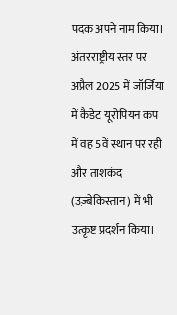पदक अपने नाम किया।
अंतरराष्ट्रीय स्तर पर अप्रैल 2025 में जॉर्जिया में कैडेट यूरोपियन कप में वह 5वें स्थान पर रही और ताशकंद (उज़्बेकिस्तान) में भी उत्कृष्ट प्रदर्शन किया।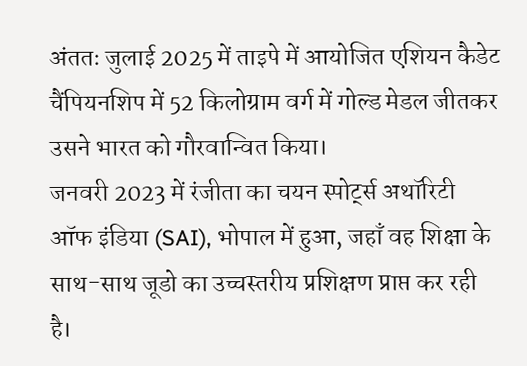अंततः जुलाई 2025 में ताइपे में आयोजित एशियन कैडेट चैंपियनशिप में 52 किलोग्राम वर्ग में गोल्ड मेडल जीतकर उसने भारत को गौरवान्वित किया।
जनवरी 2023 में रंजीता का चयन स्पोर्ट्स अथॉरिटी ऑफ इंडिया (SAI), भोपाल में हुआ, जहाँ वह शिक्षा के साथ-साथ जूडो का उच्चस्तरीय प्रशिक्षण प्राप्त कर रही है।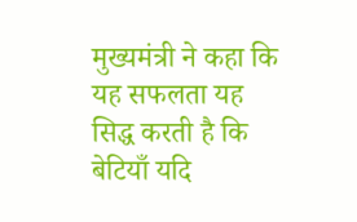मुख्यमंत्री ने कहा कि यह सफलता यह सिद्ध करती है कि बेटियाँ यदि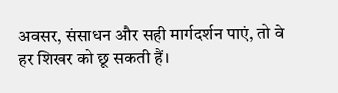अवसर, संसाधन और सही मार्गदर्शन पाएं, तो वे हर शिखर को छू सकती हैं।